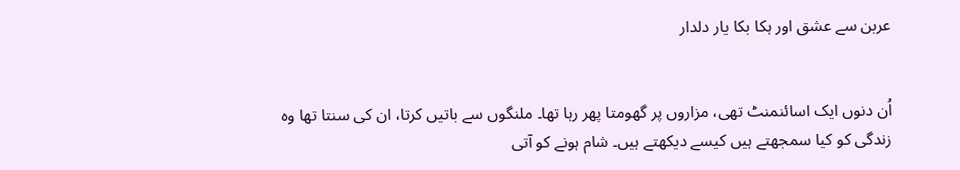عربن سے عشق اور ہکا بکا یار دلدار


اُن دنوں ایک اسائنمنٹ تھی، مزاروں پر گھومتا پھر رہا تھا۔ ملنگوں سے باتیں کرتا، ان کی سنتا تھا وہ زندگی کو کیا سمجھتے ہیں کیسے دیکھتے ہیں۔ شام ہونے کو آتی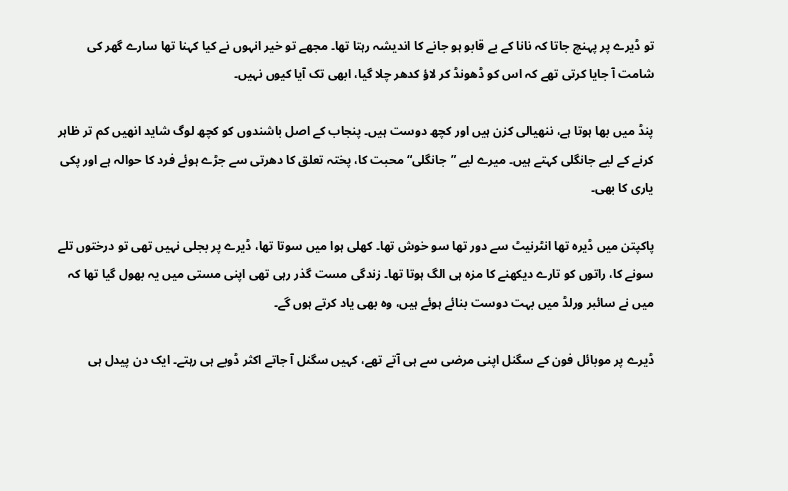تو ڈیرے پر پہنچ جاتا کہ نانا کے بے قابو ہو جانے کا اندیشہ رہتا تھا۔ مجھے تو خیر انہوں نے کیا کہنا تھا سارے گھر کی شامت آ جایا کرتی تھے کہ اس کو ڈھونڈ کر لاؤ کدھر چلا گیا، ابھی تک آیا کیوں نہیں۔

پنڈ میں بھا ہوتا ہے، ننھیالی کزن ہیں اور کچھ دوست ہیں۔ پنجاب کے اصل باشندوں کو کچھ لوگ شاید انھیں کم تر ظاہر کرنے کے لیے جانگلی کہتے ہیں۔ میرے لیے ”جانگلی“ محبت کا، پختہ تعلق کا دھرتی سے جڑے ہوئے فرد کا حوالہ ہے اور پکی یاری کا بھی۔

پاکپتن میں ڈیرہ تھا انٹرنیٹ سے دور تھا سو خوش تھا۔ کھلی ہوا میں سوتا تھا، ڈیرے پر بجلی نہیں تھی تو درختوں تلے سونے کا، راتوں کو تارے دیکھنے کا مزہ ہی الگ ہوتا تھا۔ زندگی مست گذر رہی تھی اپنی مستی میں یہ بھول گیا تھا کہ میں نے سائبر ورلڈ میں بہت دوست بنائے ہوئے ہیں، وہ بھی یاد کرتے ہوں گے۔

ڈیرے پر موبائل فون کے سگنل اپنی مرضی سے ہی آتے تھے، کہیں سگنل آ جاتے اکثر ڈوبے ہی رہتے۔ ایک دن پیدل ہی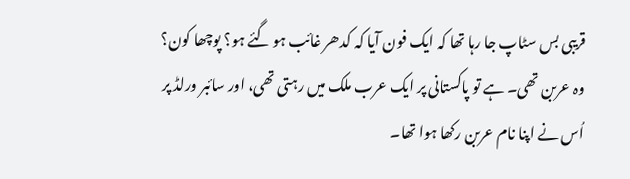قریبی بس سٹاپ جا رہا تھا کہ ایک فون آیا کہ کدھر غائب ہو گئے ہو؟ پوچھا کون؟ وہ عربن تھی۔ ہے تو پاکستانی پر ایک عرب ملک میں رہتی تھی، اور سائبر ورلڈ پر اُس نے اپنا نام عربن رکھا ہوا تھا۔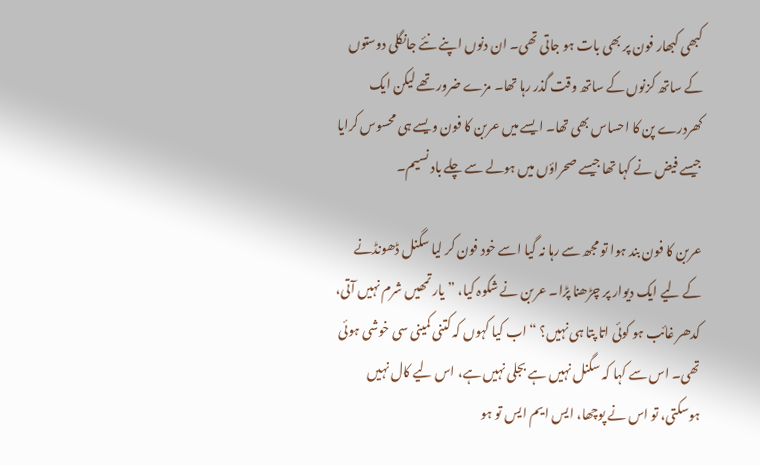کبھی کبھار فون پر بھی بات ہو جاتی تھی۔ ان دنوں اپنے نئے جانگلی دوستوں کے ساتھ کزنوں کے ساتھ وقت گذر رہا تھا۔ مزے ضرور تھے لیکن ایک کھردرے پن کا احساس بھی تھا۔ ایسے میں عربن کا فون ویسے ہی محسوس کرایا جیسے فیض نے کہا تھا جیسے صحراؤں میں ہولے سے چلے باد نسیم۔

عربن کا فون بند ہوا تو مجھ سے رہا نہ گیا اسے خود فون کر لیا سگنل ڈھونڈنے کے لیے ایک دیوار پر چڑھنا پڑا۔ عربن نے شکوہ کیا، ”یار تمھیں شرم نہیں آتی، کدھر غائب ہو کوئی اتا پتا ہی نہیں؟ “ اب کیا کہوں کہ کتنی کمینی سی خوشی ہوئی تھی۔ اس سے کہا کہ سگنل نہیں ہے بجلی نہیں ہے، اس لیے کال نہیں ہوسکتی، تو اس نے پوچھا، ایس ایم ایس تو ہو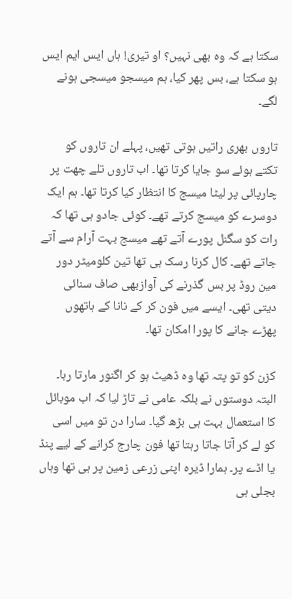سکتا ہے کہ وہ بھی نہیں؟ او تیری! ہاں ایس ایم ایس ہو سکتا ہے، بس پھر کیا، ہم میسجو میسجی ہونے لگے۔

تاروں بھری راتیں ہوتی تھیں، پہلے ان تاروں کو تکتے ہوئے سو جایا کرتا تھا۔ اب تاروں تلے چھت پر چارپائی پر لیٹا میسج کا انتظار کیا کرتا تھا۔ ہم ایک دوسرے کو میسج کرتے تھے۔ کوئی جادو ہی تھا کہ رات کو سگنل پورے آتے تھے میسج بہت آرام سے آتے جاتے تھے۔ کال کرنا رسک ہی تھا تین کلومیٹر دور مین روڈ پر بس گذرنے کی آوازبھی صاف سنائی دیتی تھی۔ ایسے میں فون کر کے نانا کے ہاتھوں پھڑے جانے کا پورا امکان تھا۔

کزن کو تو پتہ تھا وہ ڈھیٹ ہو کر اگنور مارتا رہا۔ البتہ دوستوں نے بلکہ عامی نے تاڑ لیا کہ اب موبائل کا استعمال بہت ہی بڑھ گیا۔ سارا دن تو میں اسی کو لے کر آتا جاتا رہتا تھا فون چارج کرانے کے لیے پنڈ یا اڈے پر۔ ہمارا ڈیرہ اپنی زرعی زمین پر ہی تھا وہاں بجلی ہی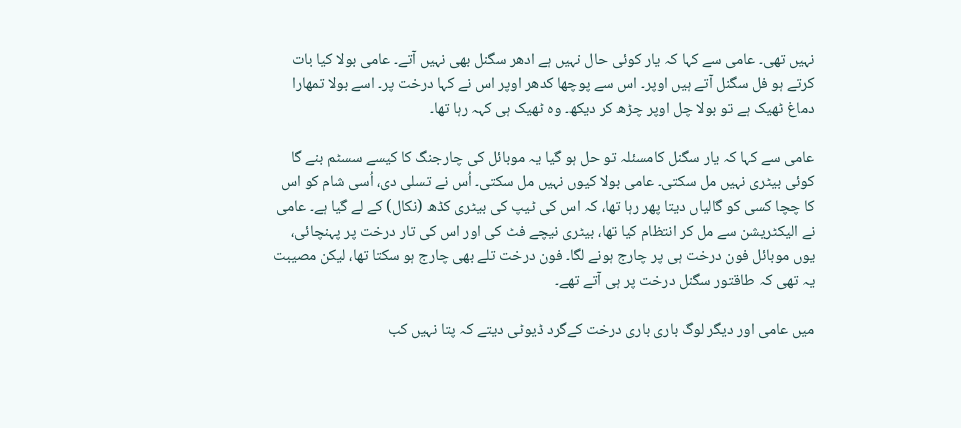نہیں تھی۔ عامی سے کہا کہ یار کوئی حال نہیں ہے ادھر سگنل بھی نہیں آتے۔ عامی بولا کیا بات کرتے ہو فل سگنل آتے ہیں اوپر۔ اس سے پوچھا کدھر اوپر اس نے کہا درخت پر۔ اسے بولا تمھارا دماغ ٹھیک ہے تو بولا چل اوپر چڑھ کر دیکھ۔ وہ ٹھیک ہی کہہ رہا تھا۔

عامی سے کہا کہ یار سگنل کامسئلہ تو حل ہو گیا یہ موبائل کی چارجنگ کا کیسے سسٹم بنے گا کوئی بیٹری نہیں مل سکتی۔ عامی بولا کیوں نہیں مل سکتی۔ اُس نے تسلی دی، اُسی شام کو اس کا چچا کسی کو گالیاں دیتا پھر رہا تھا، کہ اس کی ٹیپ کی بیٹری کڈھ (نکال) کے لے گیا ہے۔ عامی نے الیکٹریشن سے مل کر انتظام کیا تھا، بیٹری نیچے فٹ کی اور اس کی تار درخت پر پہنچائی، یوں موبائل فون درخت ہی پر چارج ہونے لگا۔ فون درخت تلے بھی چارج ہو سکتا تھا، لیکن مصیبت یہ تھی کہ طاقتور سگنل درخت پر ہی آتے تھے۔

میں عامی اور دیگر لوگ باری باری درخت کےگرد ڈیوٹی دیتے کہ پتا نہیں کب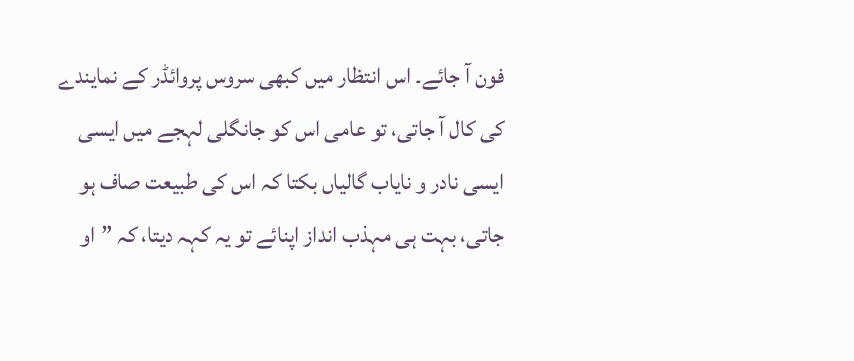فون آ جائے۔ اس انتظار میں کبھی سروس پروائڈر کے نمایندے کی کال آ جاتی، تو عامی اس کو جانگلی لہجے میں ایسی ایسی نادر و نایاب گالیاں بکتا کہ اس کی طبیعت صاف ہو جاتی، بہت ہی مہذب انداز اپنائے تو یہ کہہ دیتا، کہ ”او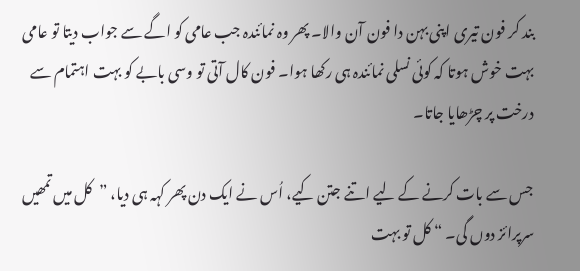بند کر فون تیری اپنی بہن دا فون آن والا۔ پھر وہ نمائندہ جب عامی کو اگے سے جواب دیتا تو عامی بہت خوش ہوتا کہ کوئی نسلی نمائندہ ہی رکھا ہوا۔ فون کال آتی تو وسی بابے کو بہت اہتمام سے درخت پر چڑھایا جاتا۔

جس سے بات کرنے کے لیے اتنے جتن کیے، اُس نے ایک دن پھر کہہ ہی دیا، ”کل میں تمھیں سرپرائز دوں گی۔ “ کل تو بہت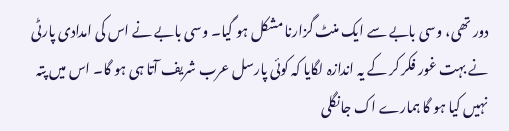دور تھی، وسی بابے سے ایک منٹ گزارنا مشکل ہو گیا۔ وسی بابے نے اس کی امدادی پارٹی نے بہت غور فکر کر کے یہ اندازہ لگایا کہ کوئی پارسل عرب شریف آتا ہی ہو گا۔ اس میں پتہ نہیں کیا ہو گا ہمارے اک جانگلی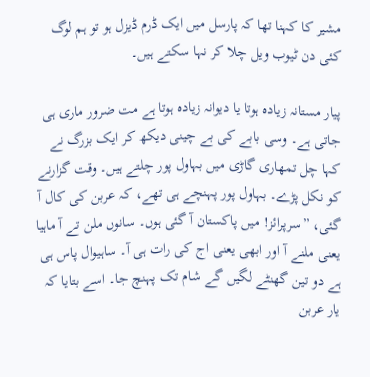مشیر کا کہنا تھا کہ پارسل میں ایک ڈرم ڈیزل ہو تو ہم لوگ کئی دن ٹیوب ویل چلا کر نہا سکتے ہیں۔

پیار مستانہ زیادہ ہوتا یا دیوانہ زیادہ ہوتا ہے مت ضرور ماری ہی جاتی ہے۔ وسی بابے کی بے چینی دیکھ کر ایک بزرگ نے کہا چل تمھاری گاڑی میں بہاول پور چلتے ہیں۔ وقت گزارنے کو نکل پڑے۔ بہاول پور پہنچے ہی تھے، کہ عربن کی کال آ گئی، ”سرپرائز! میں پاکستان آ گئی ہوں۔ سانوں ملن تے آ ماہیا یعنی ملنے آ اور ابھی یعنی اج کی رات ہی آ۔ ساہیوال پاس ہی ہے دو تین گھنٹے لگیں گے شام تک پہنچ جا۔ اسے بتایا کہ یار عربن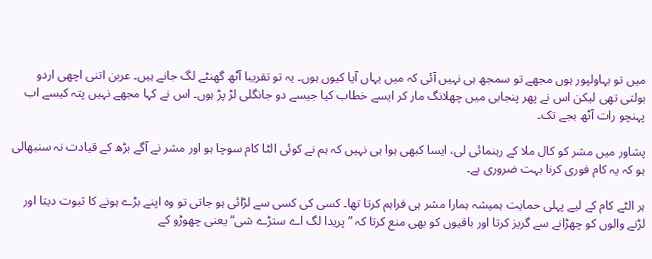میں تو بہاولپور ہوں مجھے تو سمجھ ہی نہیں آئی کہ میں یہاں آیا کیوں ہوں۔ یہ تو تقریبا آٹھ گھنٹے لگ جانے ہیں۔ عربن اتنی اچھی اردو بولتی تھی لیکن اس نے پھر پنجابی میں چھلانگ مار کر ایسے خطاب کیا جیسے دو جانگلی لڑ پڑ ہوں۔ اس نے کہا مجھے نہیں پتہ کیسے اب پہنچو رات آٹھ بجے تک۔

پشاور میں مشر کو کال ملا کے رہنمائی لی، ایسا کبھی ہوا ہی نہیں کہ ہم نے کوئی الٹا کام سوچا ہو اور مشر نے آگے بڑھ کے قیادت نہ سنبھالی ہو کہ یہ کام فوری کرنا بہت ضروری ہے۔

ہر الٹے کام کے لیے پہلی حمایت ہمیشہ ہمارا مشر ہی فراہم کرتا تھا۔ کسی کی کسی سے لڑائی ہو جاتی تو وہ اپنے بڑے ہونے کا ثبوت دیتا اور لڑنے والوں کو چھڑانے سے گریز کرتا اور باقیوں کو بھی منع کرتا کہ ”پریدا لگ اے ستڑے شی“ یعنی چھوڑو کے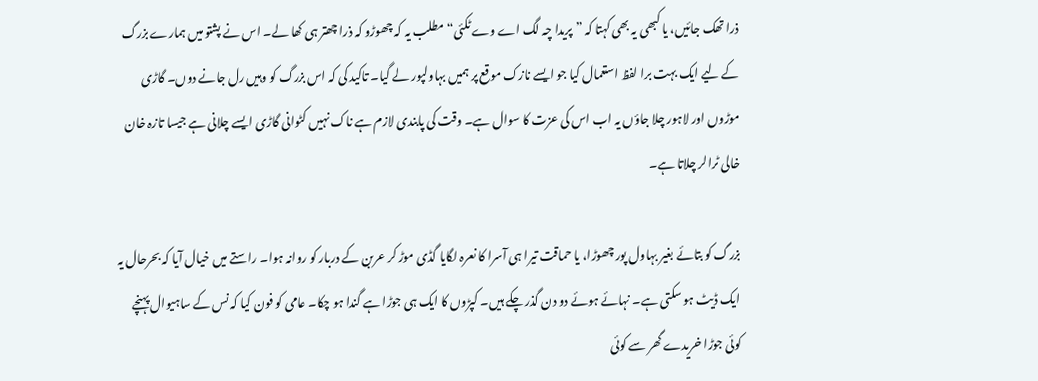ذرا تھک جائیں، یا کبھی یہ بھی کہتا کہ ”پریدا چہ لگ اے وے ٹکئی“ مطلب یہ کہ چھوڑو کہ ذرا چھتر ہی کھا لے۔ اس نے پشتو میں ہمارے بزرگ کے لیے ایک بہت برا لفظ استعمال کیا جو ایسے نازک موقع پر ہمیں بہاولپور لے گیا۔ تاکید کی کہ اس بزرگ کو وہیں رل جانے دوں۔ گاڑی موڑوں اور لاہور چلا جاؤں یہ اب اس کی عزت کا سوال ہے۔ وقت کی پابندی لازم ہے ناک نہیں کٹوانی گاڑی ایسے چلانی ہے جیسا تازہ خان خالی ٹرالر چلاتا ہے۔

بزرگ کو بتائے بغیر بہاول پور چھوڑا، یا حماقت تیرا ہی آسرا کا نعرہ لگایا گڈی موڑ کر عربن کے دربار کو روانہ ہوا۔ راستے میں خیال آیا کہ بحرحال یہ ایک ڈیٹ ہو سکتی ہے۔ نہائے ہوئے دو دن گذر چکے ہیں۔ کپڑوں کا ایک ہی جوڑا ہے گندا ہو چکا۔ عامی کو فون کیا کہ نس کے ساہیوال پہنچے کوئی جوڑا خریدے گھر سے کوئی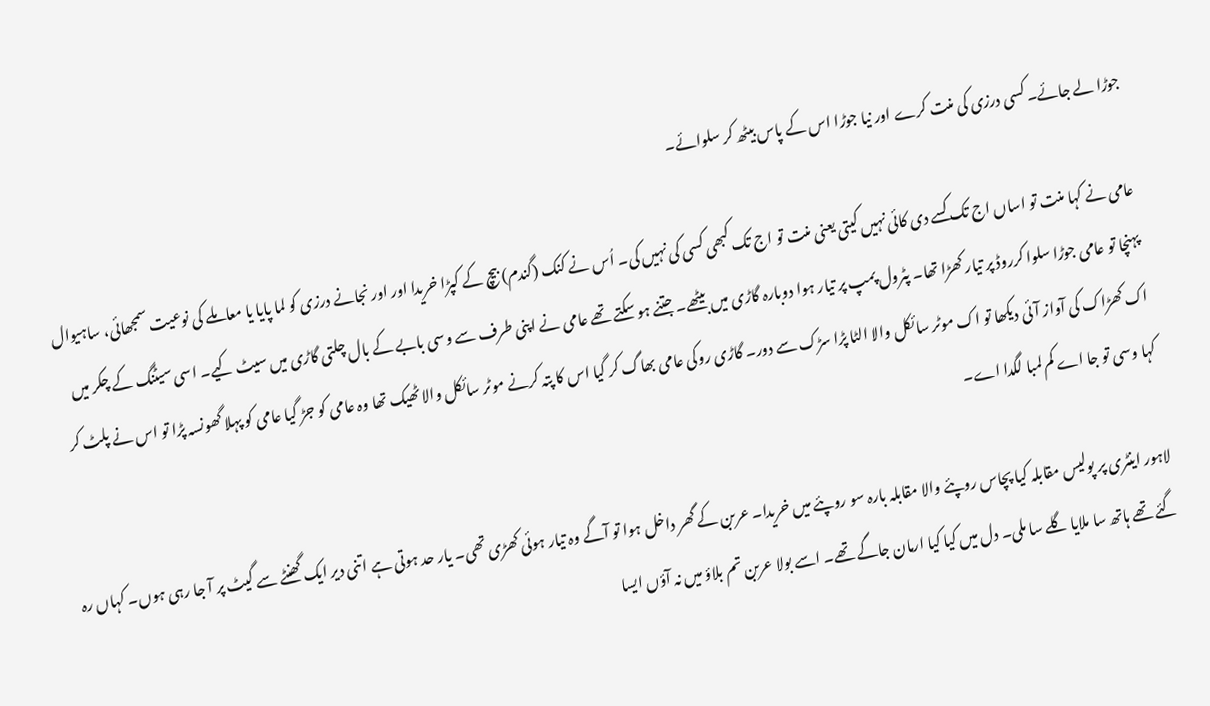جوڑا لے جائے۔ کسی درزی کی منت کرے اور نیا جوڑا اس کے پاس بیٹھ کر سلوائے۔

عامی نے کہا منت تو اساں اج تک کسے دی کائی نہیں کیتی یعنی منت تو اج تک کبھی کسی کی نہیں کی۔ اُس نے کنک (گندم) بیچ کے کپڑا خریدا اور اور نجانے درزی کو لما پایا یا معاملے کی نوعیت سمجھائی، ساہیوال پہنچا تو عامی جوڑا سلوا کرروڈ پر تیار کھڑا تھا۔ پٹرول پمپ پر تیار ہوا دوبارہ گاڑی میں بیٹھے۔ جتنے ہو سکتے تھے عامی نے اپنی طرف سے وسی بابے کے بال چلتی گاڑی میں سیٹ کیے۔ اسی سیٹنگ کے چکر میں اک کھڑاک کی آواز آئی دیکھا تو اک موٹر سائکل والا الٹا پڑا سڑک سے دور۔ گاڑی روکی عامی بھاگ کر گیا اس کا پتہ کرنے موٹر سائکل والا ٹھیک تھا وہ عامی کو جڑ گیا عامی کو پہلا گھونسہ پڑا تو اس نے پلٹ کر کہا وسی تو جا اے کم لمبا لگدا اے۔

لاہور اینٹری پر پولیس مقابلہ کیا پچاس روپئے والا مقابلہ بارہ سو روپئے میں خریدا۔ عربن کے گھر داخل ہوا تو آگے وہ تیار ہوئی کھڑی تھی۔ یار حد ہوتی ہے اتنی دیر ایک گھنٹے سے گیٹ پر آ جا رہی ہوں۔ کہاں رہ گئے تھے ہاتھ سا ملایا گلے سا ملی۔ دل میں کیا کیا ارمان جاگے تھے۔ اسے بولا عربن تم بلاؤ میں نہ آؤں ایسا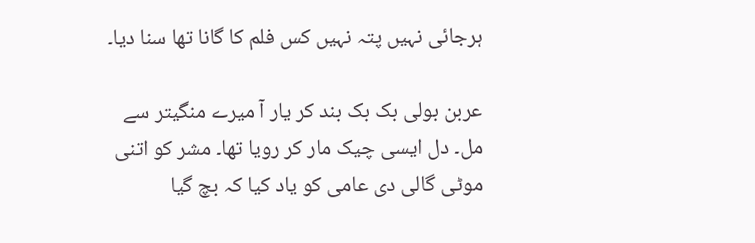ہرجائی نہیں پتہ نہیں کس فلم کا گانا تھا سنا دیا۔

عربن بولی بک بک بند کر یار آ میرے منگیتر سے مل۔ دل ایسی چیک مار کر رویا تھا۔ مشر کو اتنی موٹی گالی دی عامی کو یاد کیا کہ بچ گیا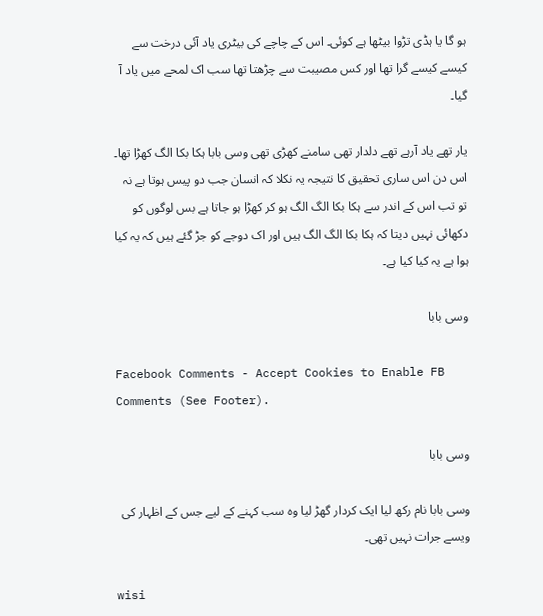ہو گا یا ہڈی تڑوا بیٹھا ہے کوئی۔ اس کے چاچے کی بیٹری یاد آئی درخت سے کیسے کیسے گرا تھا اور کس مصیبت سے چڑھتا تھا سب اک لمحے میں یاد آ گیا۔

یار تھے یاد آرہے تھے دلدار تھی سامنے کھڑی تھی وسی بابا ہکا بکا الگ کھڑا تھا۔ اس دن اس ساری تحقیق کا نتیجہ یہ نکلا کہ انسان جب دو پیس ہوتا ہے نہ تو تب اس کے اندر سے ہکا بکا الگ الگ ہو کر کھڑا ہو جاتا ہے بس لوگوں کو دکھائی نہیں دیتا کہ ہکا بکا الگ الگ ہیں اور اک دوجے کو جڑ گئے ہیں کہ یہ کیا ہوا ہے یہ کیا کیا ہے۔

وسی بابا

Facebook Comments - Accept Cookies to Enable FB Comments (See Footer).

وسی بابا

وسی بابا نام رکھ لیا ایک کردار گھڑ لیا وہ سب کہنے کے لیے جس کے اظہار کی ویسے جرات نہیں تھی۔

wisi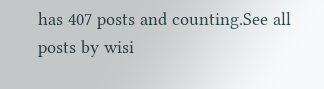has 407 posts and counting.See all posts by wisi